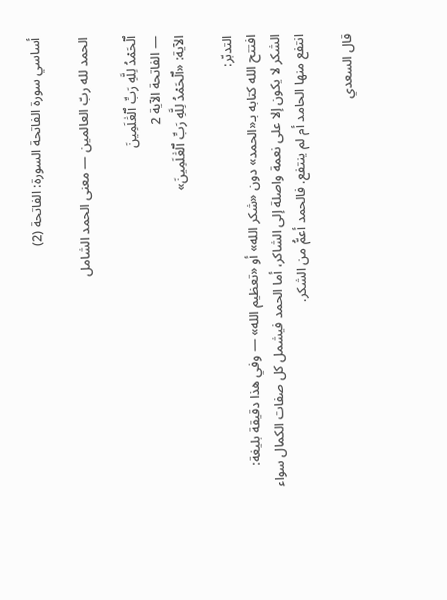أساسي سورة الفاتحة السورة: الفاتحة (2)

الحمد لله ربّ العالمين — معنى الحمد الشامل

ٱلۡحَمۡدُ لِلَّهِ رَبِّ ٱلۡعَٰلَمِينَ
— الفاتحة الآية 2
الآية: «ٱلۡحَمۡدُ لِلَّهِ رَبِّ ٱلۡعَٰلَمِينَ»

التدبّر:
افتتح الله كتابه بـ«الحمد» دون «شكر الله» أو «تعظيم الله» — وفي هذا دقيقة بليغة: الشكر لا يكون إلا على نعمة واصلة إلى الشاكر، أما الحمد فيشمل كل صفات الكمال سواء انتفع منها الحامد أم لم ينتفع. فالحمد أعمُّ من الشكر.

قال السعدي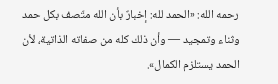رحمه الله: «الحمد لله: إخبارٌ بأن الله متّصف بكل حمد وثناء وتمجيد — وأن ذلك كله من صفاته الذاتية، لأن الحمد يستلزم الكمال».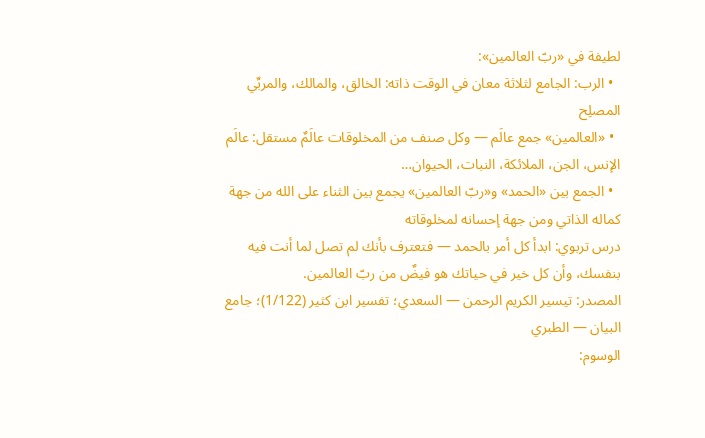لطيفة في «ربّ العالمين»:
  • الرب: الجامع لثلاثة معان في الوقت ذاته: الخالق، والمالك، والمربِّي المصلِح
  • «العالمين» جمع عالَم — وكل صنف من المخلوقات عالَمٌ مستقل: عالَم الإنس، الجن، الملائكة، النبات، الحيوان…
  • الجمع بين «الحمد» و«ربّ العالمين» يجمع بين الثناء على الله من جهة كماله الذاتي ومن جهة إحسانه لمخلوقاته
درس تربوي: ابدأ كل أمر بالحمد — فتعترف بأنك لم تصل لما أنت فيه بنفسك، وأن كل خير في حياتك هو فيضٌ من ربّ العالمين.
المصدر: تيسير الكريم الرحمن — السعدي؛ تفسير ابن كثير (1/122)؛ جامع البيان — الطبري
الوسوم: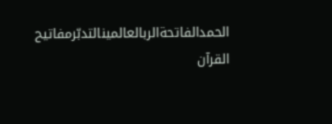الحمدالفاتحةالربالعالمينالتدبّرمفاتيح القرآن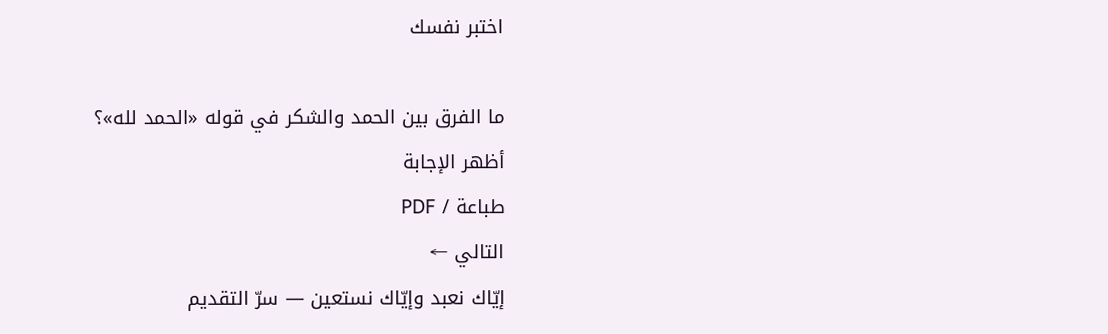اختبر نفسك

ما الفرق بين الحمد والشكر في قوله «الحمد لله»؟
أظهر الإجابة
طباعة / PDF
التالي ←
إيّاك نعبد وإيّاك نستعين — سرّ التقديم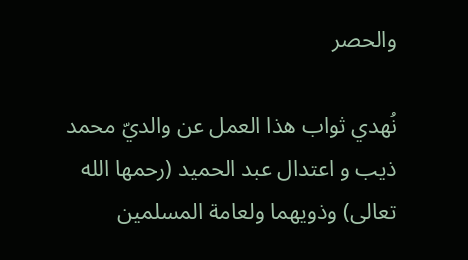والحصر

نُهدي ثواب هذا العمل عن والديّ محمد ذيب و اعتدال عبد الحميد (رحمها الله تعالى) وذويهما ولعامة المسلمين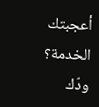أعجبتك الخدمة؟ ودّك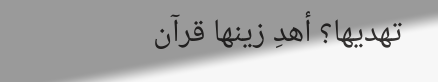تهديها؟ أهدِ زينها قرآن